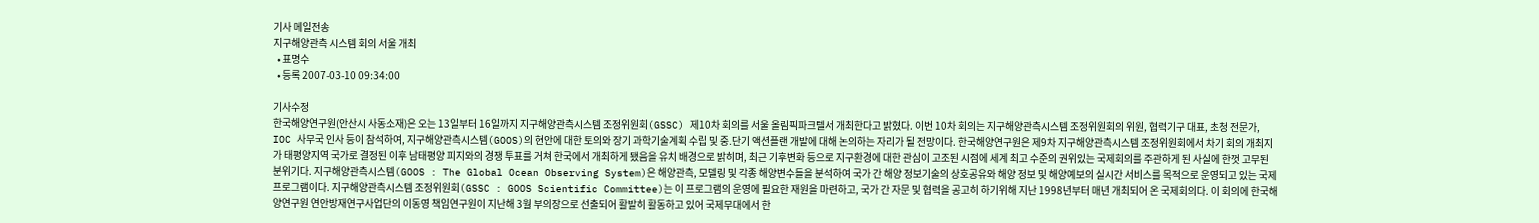기사 메일전송
지구해양관측 시스템 회의 서울 개최
  • 표명수
  • 등록 2007-03-10 09:34:00

기사수정
한국해양연구원(안산시 사동소재)은 오는 13일부터 16일까지 지구해양관측시스템 조정위원회(GSSC) 제10차 회의를 서울 올림픽파크텔서 개최한다고 밝혔다. 이번 10차 회의는 지구해양관측시스템 조정위원회의 위원, 협력기구 대표, 초청 전문가, IOC 사무국 인사 등이 참석하여, 지구해양관측시스템(GOOS)의 현안에 대한 토의와 장기 과학기술계획 수립 및 중․단기 액션플랜 개발에 대해 논의하는 자리가 될 전망이다. 한국해양연구원은 제9차 지구해양관측시스템 조정위원회에서 차기 회의 개최지가 태평양지역 국가로 결정된 이후 남태평양 피지와의 경쟁 투표를 거쳐 한국에서 개최하게 됐음을 유치 배경으로 밝히며, 최근 기후변화 등으로 지구환경에 대한 관심이 고조된 시점에 세계 최고 수준의 권위있는 국제회의를 주관하게 된 사실에 한껏 고무된 분위기다. 지구해양관측시스템(GOOS : The Global Ocean Observing System)은 해양관측, 모델링 및 각종 해양변수들을 분석하여 국가 간 해양 정보기술의 상호공유와 해양 정보 및 해양예보의 실시간 서비스를 목적으로 운영되고 있는 국제 프로그램이다. 지구해양관측시스템 조정위원회(GSSC : GOOS Scientific Committee)는 이 프로그램의 운영에 필요한 재원을 마련하고, 국가 간 자문 및 협력을 공고히 하기위해 지난 1998년부터 매년 개최되어 온 국제회의다. 이 회의에 한국해양연구원 연안방재연구사업단의 이동영 책임연구원이 지난해 3월 부의장으로 선출되어 활발히 활동하고 있어 국제무대에서 한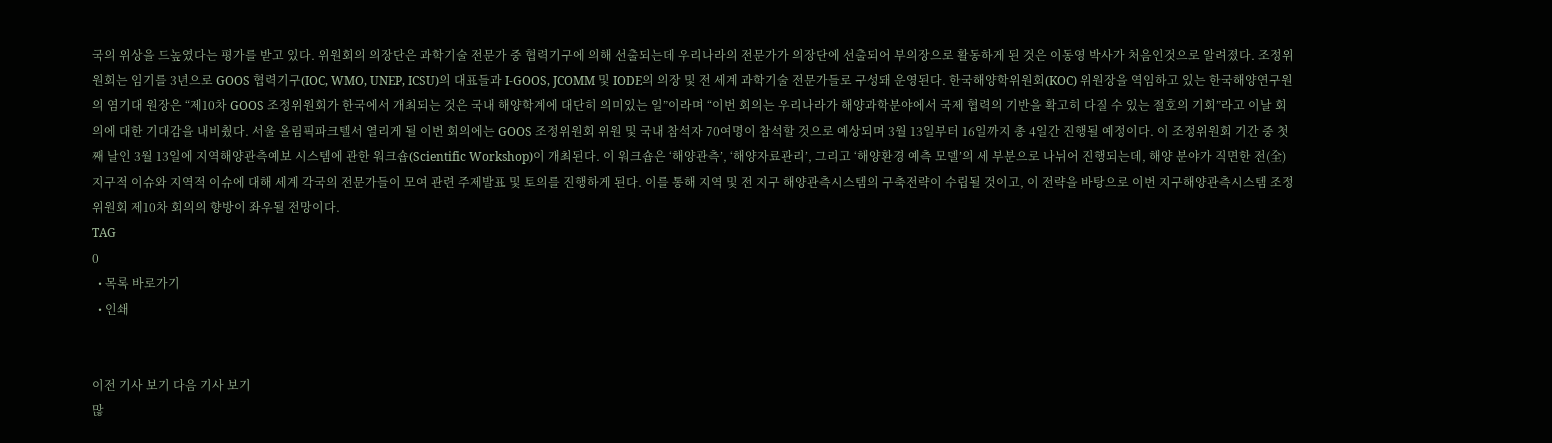국의 위상을 드높였다는 평가를 받고 있다. 위원회의 의장단은 과학기술 전문가 중 협력기구에 의해 선출되는데 우리나라의 전문가가 의장단에 선출되어 부의장으로 활동하게 된 것은 이동영 박사가 처음인것으로 알려졌다. 조정위원회는 임기를 3년으로 GOOS 협력기구(IOC, WMO, UNEP, ICSU)의 대표들과 I-GOOS, JCOMM 및 IODE의 의장 및 전 세계 과학기술 전문가들로 구성돼 운영된다. 한국해양학위원회(KOC) 위원장을 역임하고 있는 한국해양연구원의 염기대 원장은 “제10차 GOOS 조정위원회가 한국에서 개최되는 것은 국내 해양학계에 대단히 의미있는 일”이라며 “이번 회의는 우리나라가 해양과학분야에서 국제 협력의 기반을 확고히 다질 수 있는 절호의 기회”라고 이날 회의에 대한 기대감을 내비췄다. 서울 올림픽파크텔서 열리게 될 이번 회의에는 GOOS 조정위원회 위원 및 국내 참석자 70여명이 참석할 것으로 예상되며 3월 13일부터 16일까지 총 4일간 진행될 예정이다. 이 조정위원회 기간 중 첫째 날인 3월 13일에 지역해양관측예보 시스템에 관한 워크숍(Scientific Workshop)이 개최된다. 이 워크숍은 ‘해양관측’, ‘해양자료관리’, 그리고 ‘해양환경 예측 모델’의 세 부분으로 나뉘어 진행되는데, 해양 분야가 직면한 전(全) 지구적 이슈와 지역적 이슈에 대해 세계 각국의 전문가들이 모여 관련 주제발표 및 토의를 진행하게 된다. 이를 통해 지역 및 전 지구 해양관측시스템의 구축전략이 수립될 것이고, 이 전략을 바탕으로 이번 지구해양관측시스템 조정위원회 제10차 회의의 향방이 좌우될 전망이다.
TAG
0
  • 목록 바로가기
  • 인쇄


이전 기사 보기 다음 기사 보기
많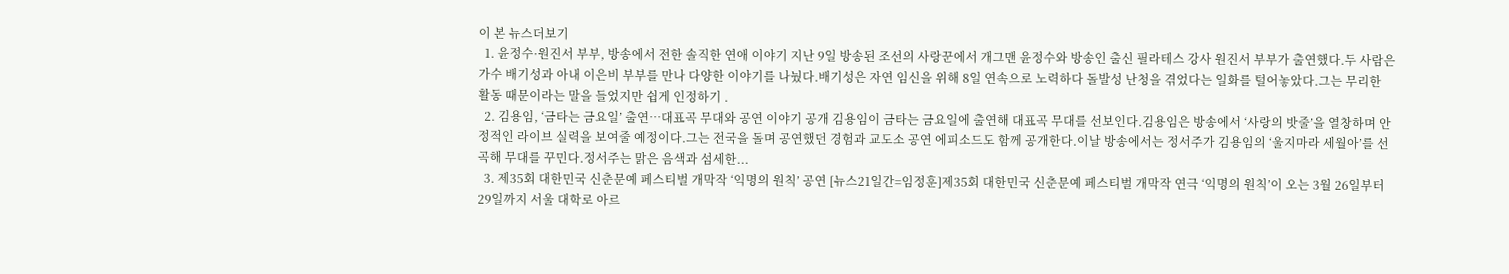이 본 뉴스더보기
  1. 윤정수·원진서 부부, 방송에서 전한 솔직한 연애 이야기 지난 9일 방송된 조선의 사랑꾼에서 개그맨 윤정수와 방송인 출신 필라테스 강사 원진서 부부가 출연했다.두 사람은 가수 배기성과 아내 이은비 부부를 만나 다양한 이야기를 나눴다.배기성은 자연 임신을 위해 8일 연속으로 노력하다 돌발성 난청을 겪었다는 일화를 털어놓았다.그는 무리한 활동 때문이라는 말을 들었지만 쉽게 인정하기 .
  2. 김용임, ‘금타는 금요일’ 출연…대표곡 무대와 공연 이야기 공개 김용임이 금타는 금요일에 출연해 대표곡 무대를 선보인다.김용임은 방송에서 ‘사랑의 밧줄’을 열창하며 안정적인 라이브 실력을 보여줄 예정이다.그는 전국을 돌며 공연했던 경험과 교도소 공연 에피소드도 함께 공개한다.이날 방송에서는 정서주가 김용임의 ‘울지마라 세월아’를 선곡해 무대를 꾸민다.정서주는 맑은 음색과 섬세한...
  3. 제35회 대한민국 신춘문예 페스티벌 개막작 ‘익명의 원칙’ 공연 [뉴스21일간=임정훈]제35회 대한민국 신춘문예 페스티벌 개막작 연극 ‘익명의 원칙’이 오는 3월 26일부터 29일까지 서울 대학로 아르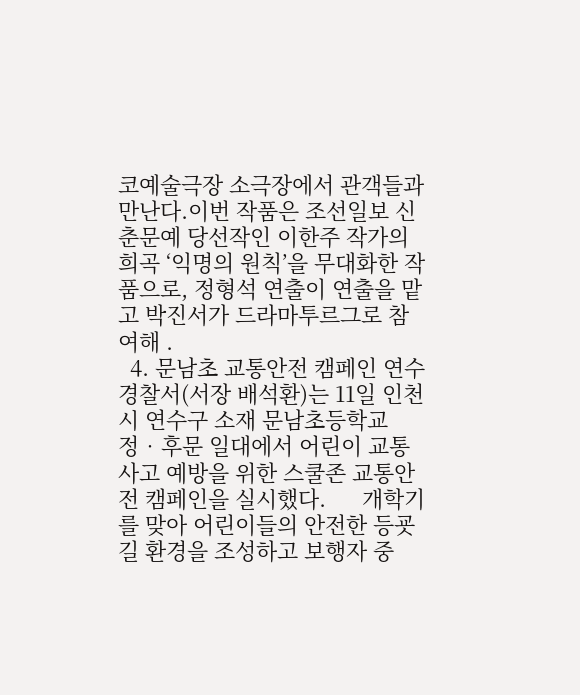코예술극장 소극장에서 관객들과 만난다.이번 작품은 조선일보 신춘문예 당선작인 이한주 작가의 희곡 ‘익명의 원칙’을 무대화한 작품으로, 정형석 연출이 연출을 맡고 박진서가 드라마투르그로 참여해 .
  4. 문남초 교통안전 캠페인 연수경찰서(서장 배석환)는 11일 인천시 연수구 소재 문남초등학교 정‧후문 일대에서 어린이 교통사고 예방을 위한 스쿨존 교통안전 캠페인을 실시했다.      개학기를 맞아 어린이들의 안전한 등굣길 환경을 조성하고 보행자 중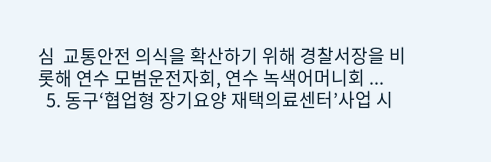심  교통안전 의식을 확산하기 위해 경찰서장을 비롯해 연수 모범운전자회, 연수 녹색어머니회 ...
  5. 동구‘협업형 장기요양 재택의료센터’사업 시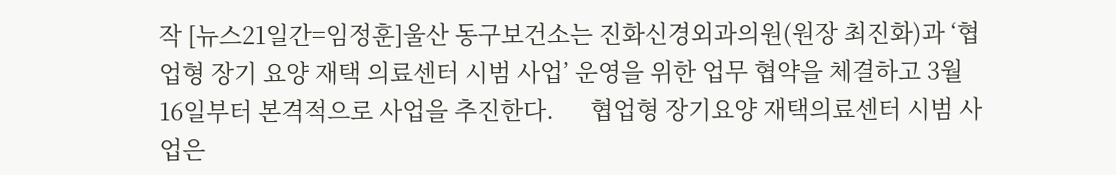작 [뉴스21일간=임정훈]울산 동구보건소는 진화신경외과의원(원장 최진화)과 ‘협업형 장기 요양 재택 의료센터 시범 사업’ 운영을 위한 업무 협약을 체결하고 3월 16일부터 본격적으로 사업을 추진한다.      협업형 장기요양 재택의료센터 시범 사업은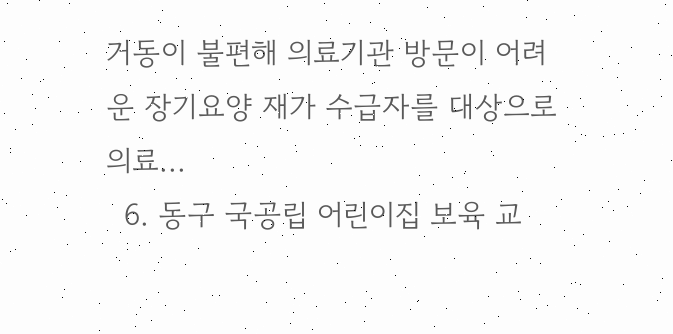거동이 불편해 의료기관 방문이 어려운 장기요양 재가 수급자를 대상으로 의료...
  6. 동구 국공립 어린이집 보육 교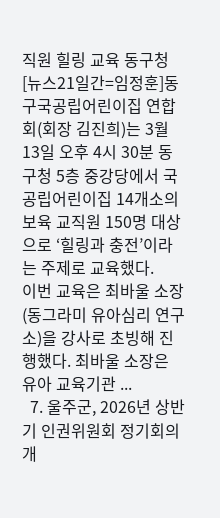직원 힐링 교육 동구청[뉴스21일간=임정훈]동구국공립어린이집 연합회(회장 김진희)는 3월 13일 오후 4시 30분 동구청 5층 중강당에서 국공립어린이집 14개소의 보육 교직원 150명 대상으로 ‘힐링과 충전’이라는 주제로 교육했다.      이번 교육은 최바울 소장(동그라미 유아심리 연구소)을 강사로 초빙해 진행했다. 최바울 소장은 유아 교육기관 ...
  7. 울주군, 2026년 상반기 인권위원회 정기회의 개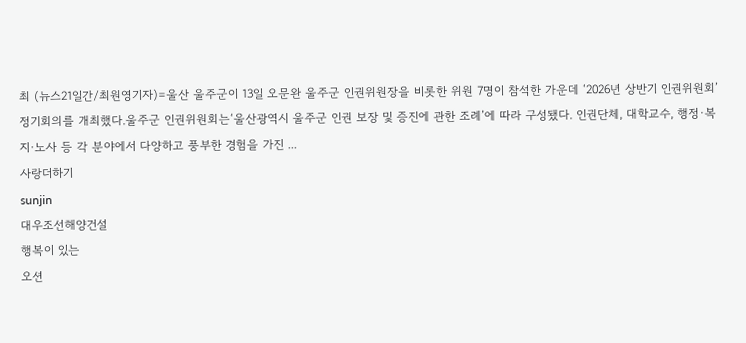최 (뉴스21일간/최원영기자)=울산 울주군이 13일 오문완 울주군 인권위원장을 비롯한 위원 7명이 참석한 가운데 ‘2026년 상반기 인권위원회’ 정기회의를 개최했다.울주군 인권위원회는‘울산광역시 울주군 인권 보장 및 증진에 관한 조례’에 따라 구성됐다. 인권단체, 대학교수, 행정·복지·노사 등 각 분야에서 다양하고 풍부한 경험을 가진 ...
사랑더하기
sunjin
대우조선해양건설
행복이 있는
오션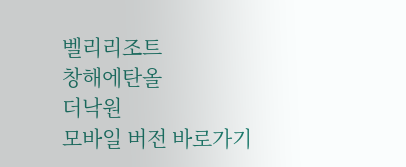벨리리조트
창해에탄올
더낙원
모바일 버전 바로가기